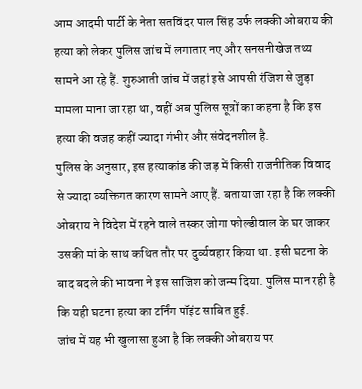आम आदमी पार्टी के नेता सतविंदर पाल सिंह उर्फ लक्की ओबराय की हत्या को लेकर पुलिस जांच में लगातार नए और सनसनीखेज तथ्य सामने आ रहे हैं. शुरुआती जांच में जहां इसे आपसी रंजिश से जुड़ा मामला माना जा रहा था, वहीं अब पुलिस सूत्रों का कहना है कि इस हत्या की वजह कहीं ज्यादा गंभीर और संवेदनशील है.
पुलिस के अनुसार, इस हत्याकांड की जड़ में किसी राजनीतिक विवाद से ज्यादा व्यक्तिगत कारण सामने आए हैं. बताया जा रहा है कि लक्की ओबराय ने विदेश में रहने वाले तस्कर जोगा फोल्डीवाल के घर जाकर उसकी मां के साथ कथित तौर पर दुर्व्यवहार किया था. इसी घटना के बाद बदले की भावना ने इस साजिश को जन्म दिया. पुलिस मान रही है कि यही घटना हत्या का टर्निंग पॉइंट साबित हुई.
जांच में यह भी खुलासा हुआ है कि लक्की ओबराय पर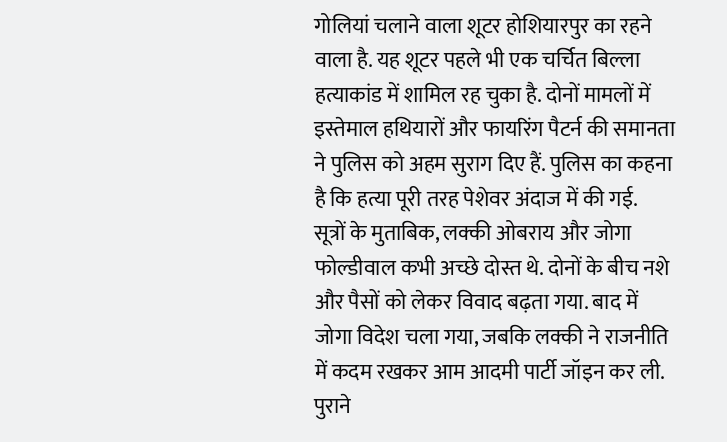गोलियां चलाने वाला शूटर होशियारपुर का रहने वाला है. यह शूटर पहले भी एक चर्चित बिल्ला हत्याकांड में शामिल रह चुका है. दोनों मामलों में इस्तेमाल हथियारों और फायरिंग पैटर्न की समानता ने पुलिस को अहम सुराग दिए हैं. पुलिस का कहना है कि हत्या पूरी तरह पेशेवर अंदाज में की गई.
सूत्रों के मुताबिक, लक्की ओबराय और जोगा फोल्डीवाल कभी अच्छे दोस्त थे. दोनों के बीच नशे और पैसों को लेकर विवाद बढ़ता गया. बाद में जोगा विदेश चला गया, जबकि लक्की ने राजनीति में कदम रखकर आम आदमी पार्टी जॉइन कर ली. पुराने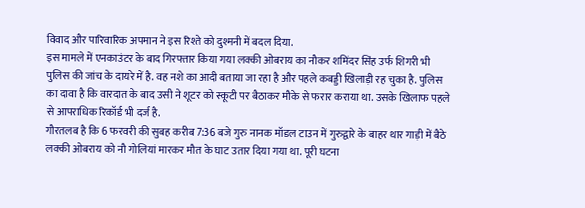विवाद और पारिवारिक अपमान ने इस रिश्ते को दुश्मनी में बदल दिया.
इस मामले में एनकाउंटर के बाद गिरफ्तार किया गया लक्की ओबराय का नौकर शमिंदर सिंह उर्फ शिगरी भी पुलिस की जांच के दायरे में है. वह नशे का आदी बताया जा रहा है और पहले कबड्डी खिलाड़ी रह चुका है. पुलिस का दावा है कि वारदात के बाद उसी ने शूटर को स्कूटी पर बैठाकर मौके से फरार कराया था. उसके खिलाफ पहले से आपराधिक रिकॉर्ड भी दर्ज है.
गौरतलब है कि 6 फरवरी की सुबह करीब 7:36 बजे गुरु नानक मॉडल टाउन में गुरुद्वारे के बाहर थार गाड़ी में बैठे लक्की ओबराय को नौ गोलियां मारकर मौत के घाट उतार दिया गया था. पूरी घटना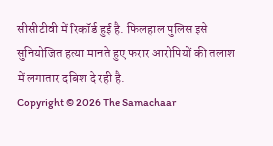सीसीटीवी में रिकॉर्ड हुई है. फिलहाल पुलिस इसे सुनियोजित हत्या मानते हुए फरार आरोपियों की तलाश में लगातार दबिश दे रही है.
Copyright © 2026 The Samachaar